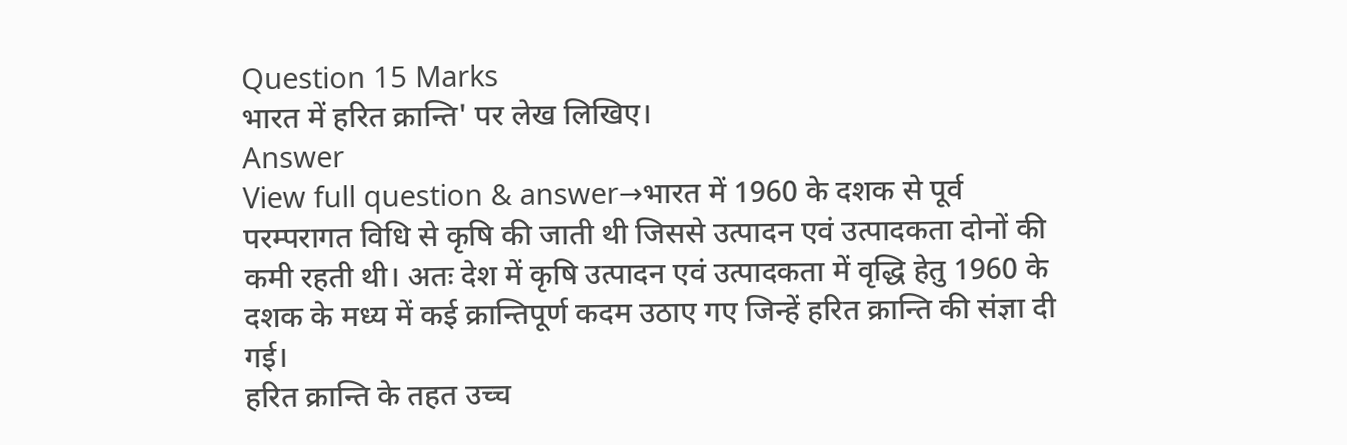Question 15 Marks
भारत में हरित क्रान्ति' पर लेख लिखिए।
Answer
View full question & answer→भारत में 1960 के दशक से पूर्व परम्परागत विधि से कृषि की जाती थी जिससे उत्पादन एवं उत्पादकता दोनों की कमी रहती थी। अतः देश में कृषि उत्पादन एवं उत्पादकता में वृद्धि हेतु 1960 के दशक के मध्य में कई क्रान्तिपूर्ण कदम उठाए गए जिन्हें हरित क्रान्ति की संज्ञा दी गई।
हरित क्रान्ति के तहत उच्च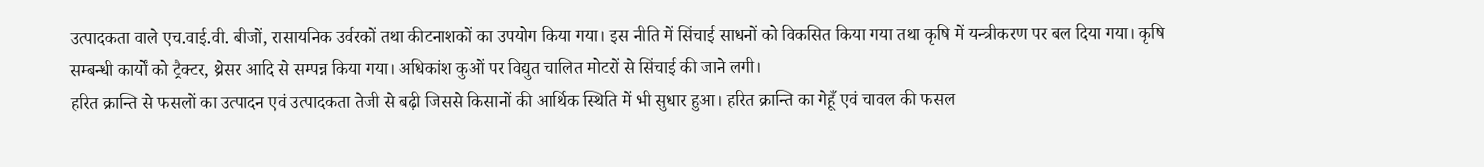उत्पादकता वाले एच.वाई.वी. बीजों, रासायनिक उर्वरकों तथा कीटनाशकों का उपयोग किया गया। इस नीति में सिंचाई साधनों को विकसित किया गया तथा कृषि में यन्त्रीकरण पर बल दिया गया। कृषि सम्बन्धी कार्यों को ट्रैक्टर, थ्रेसर आदि से सम्पन्न किया गया। अधिकांश कुओं पर विद्युत चालित मोटरों से सिंचाई की जाने लगी।
हरित क्रान्ति से फसलों का उत्पादन एवं उत्पादकता तेजी से बढ़ी जिससे किसानों की आर्थिक स्थिति में भी सुधार हुआ। हरित क्रान्ति का गेहूँ एवं चावल की फसल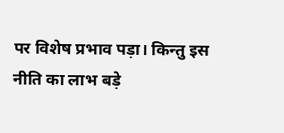पर विशेष प्रभाव पड़ा। किन्तु इस नीति का लाभ बड़े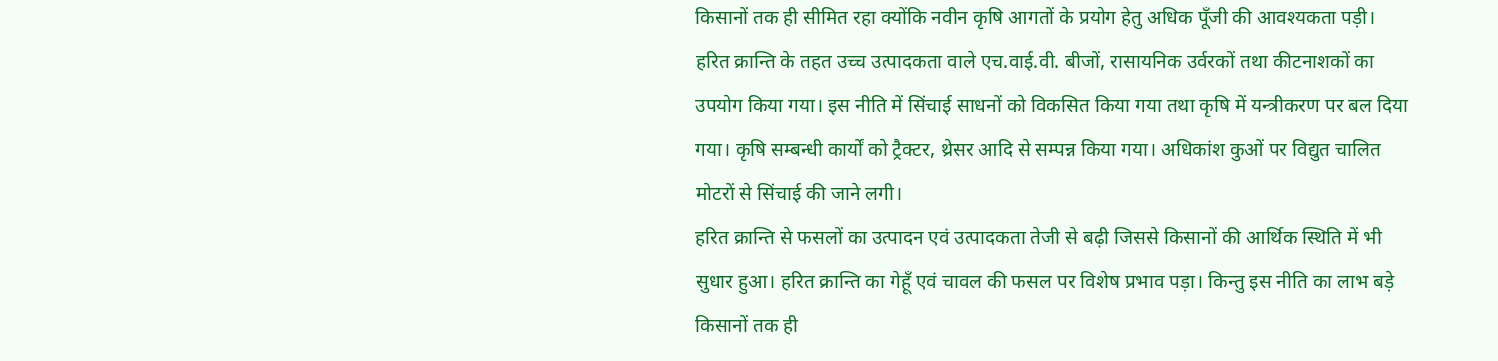किसानों तक ही सीमित रहा क्योंकि नवीन कृषि आगतों के प्रयोग हेतु अधिक पूँजी की आवश्यकता पड़ी।
हरित क्रान्ति के तहत उच्च उत्पादकता वाले एच.वाई.वी. बीजों, रासायनिक उर्वरकों तथा कीटनाशकों का उपयोग किया गया। इस नीति में सिंचाई साधनों को विकसित किया गया तथा कृषि में यन्त्रीकरण पर बल दिया गया। कृषि सम्बन्धी कार्यों को ट्रैक्टर, थ्रेसर आदि से सम्पन्न किया गया। अधिकांश कुओं पर विद्युत चालित मोटरों से सिंचाई की जाने लगी।
हरित क्रान्ति से फसलों का उत्पादन एवं उत्पादकता तेजी से बढ़ी जिससे किसानों की आर्थिक स्थिति में भी सुधार हुआ। हरित क्रान्ति का गेहूँ एवं चावल की फसल पर विशेष प्रभाव पड़ा। किन्तु इस नीति का लाभ बड़े किसानों तक ही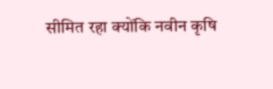सीमित रहा क्योंकि नवीन कृषि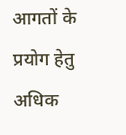आगतों के प्रयोग हेतु अधिक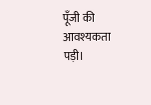पूँजी की आवश्यकता पड़ी।